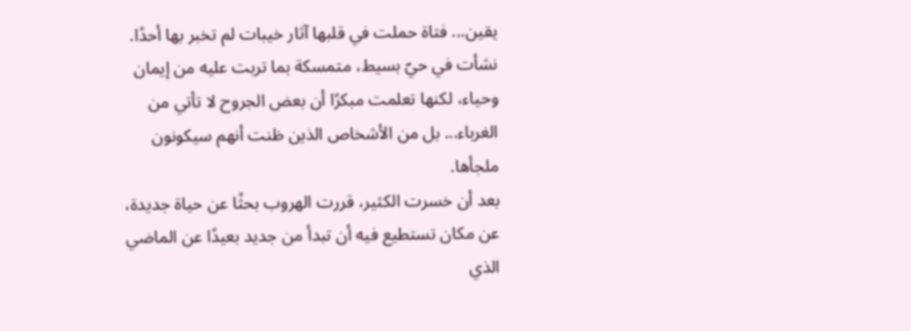يقين... فتاة حملت في قلبها آثار خيبات لم تخبر بها أحدًا. نشأت في حيّ بسيط، متمسكة بما تربت عليه من إيمان وحياء، لكنها تعلمت مبكرًا أن بعض الجروح لا تأتي من الغرباء... بل من الأشخاص الذين ظنت أنهم سيكونون ملجأها.
بعد أن خسرت الكثير، قررت الهروب بحثًا عن حياة جديدة، عن مكان تستطيع فيه أن تبدأ من جديد بعيدًا عن الماضي الذي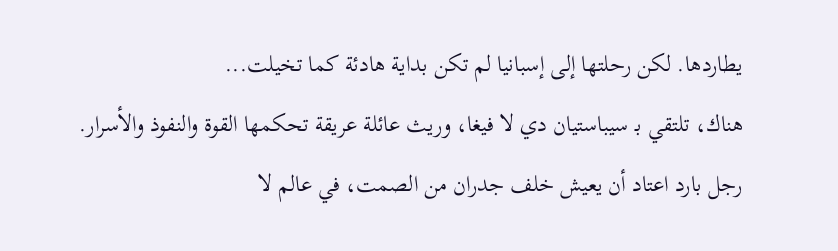يطاردها. لكن رحلتها إلى إسبانيا لم تكن بداية هادئة كما تخيلت...
هناك، تلتقي بـ سيباستيان دي لا فيغا، وريث عائلة عريقة تحكمها القوة والنفوذ والأسرار. رجل بارد اعتاد أن يعيش خلف جدران من الصمت، في عالم لا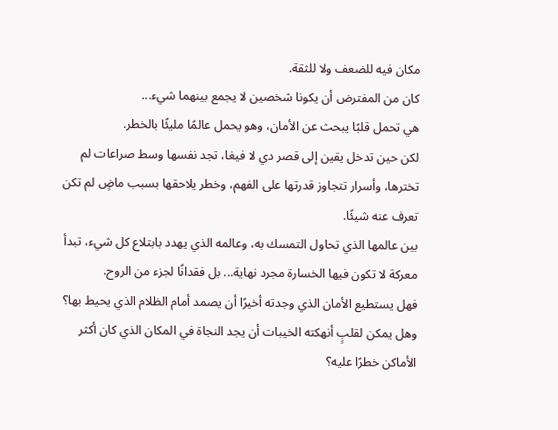مكان فيه للضعف ولا للثقة.
كان من المفترض أن يكونا شخصين لا يجمع بينهما شيء...
هي تحمل قلبًا يبحث عن الأمان، وهو يحمل عالمًا مليئًا بالخطر.
لكن حين تدخل يقين إلى قصر دي لا فيغا، تجد نفسها وسط صراعات لم تخترها، وأسرار تتجاوز قدرتها على الفهم، وخطر يلاحقها بسبب ماضٍ لم تكن تعرف عنه شيئًا.
بين عالمها الذي تحاول التمسك به، وعالمه الذي يهدد بابتلاع كل شيء، تبدأ معركة لا تكون فيها الخسارة مجرد نهاية... بل فقدانًا لجزء من الروح.
فهل يستطيع الأمان الذي وجدته أخيرًا أن يصمد أمام الظلام الذي يحيط بها؟
وهل يمكن لقلبٍ أنهكته الخيبات أن يجد النجاة في المكان الذي كان أكثر الأماكن خطرًا عليه؟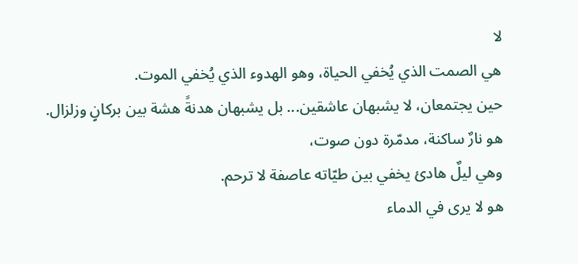لا
هي الصمت الذي يُخفي الحياة، وهو الهدوء الذي يُخفي الموت.
حين يجتمعان، لا يشبهان عاشقين... بل يشبهان هدنةً هشة بين بركانٍ وزلزال.
هو نارٌ ساكنة، مدمّرة دون صوت،
وهي ليلٌ هادئ يخفي بين طيّاته عاصفة لا ترحم.
هو لا يرى في الدماء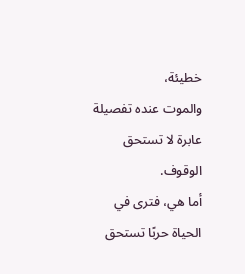خطيئة،
والموت عنده تفصيلة عابرة لا تستحق الوقوف.
أما هي، فترى في الحياة حربًا تستحق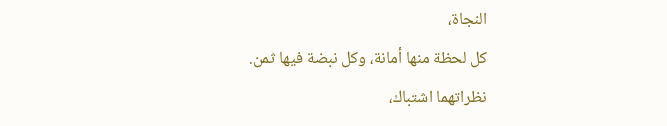النجاة،
كل لحظة منها أمانة، وكل نبضة فيها ثمن.
نظراتهما اشتباك،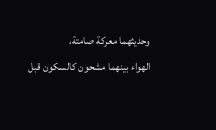وحديثهما معركة صامتة،
الهواء بينهما مشحون كالسكون قبل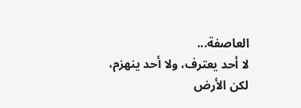العاصفة...
لا أحد يعترف، ولا أحد ينهزم،
لكن الأرض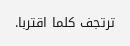ترتجف كلما اقتربا.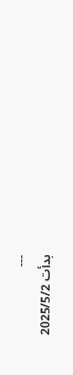---
بدأت 2025/5/2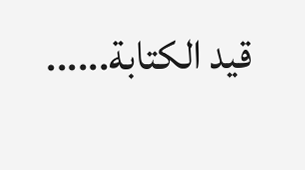قيد الكتابة......